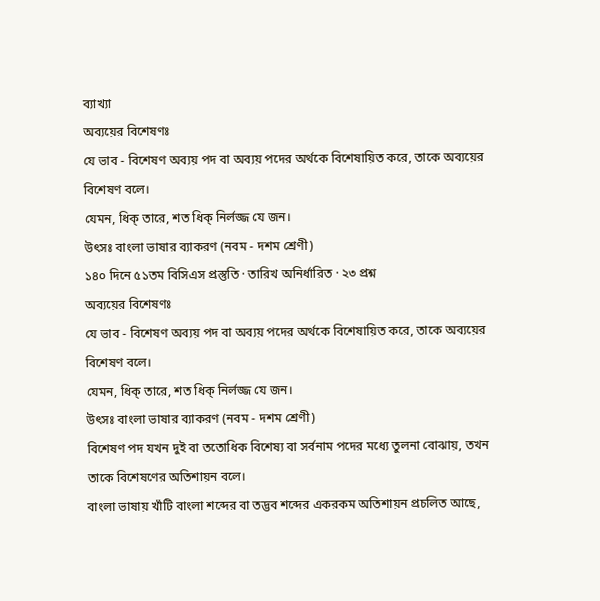ব্যাখ্যা
অব্যয়ের বিশেষণঃ
যে ভাব - বিশেষণ অব্যয় পদ বা অব্যয় পদের অর্থকে বিশেষায়িত করে, তাকে অব্যয়ের বিশেষণ বলে।
যেমন, ধিক্ তারে, শত ধিক্ নির্লজ্জ যে জন।
উৎসঃ বাংলা ভাষার ব্যাকরণ (নবম - দশম শ্রেণী)
১৪০ দিনে ৫১তম বিসিএস প্রস্তুতি · তারিখ অনির্ধারিত · ২৩ প্রশ্ন
অব্যয়ের বিশেষণঃ
যে ভাব - বিশেষণ অব্যয় পদ বা অব্যয় পদের অর্থকে বিশেষায়িত করে, তাকে অব্যয়ের বিশেষণ বলে।
যেমন, ধিক্ তারে, শত ধিক্ নির্লজ্জ যে জন।
উৎসঃ বাংলা ভাষার ব্যাকরণ (নবম - দশম শ্রেণী)
বিশেষণ পদ যখন দুই বা ততোধিক বিশেষ্য বা সর্বনাম পদের মধ্যে তুলনা বোঝায়, তখন তাকে বিশেষণের অতিশায়ন বলে।
বাংলা ভাষায় খাঁটি বাংলা শব্দের বা তদ্ভব শব্দের একরকম অতিশায়ন প্রচলিত আছে,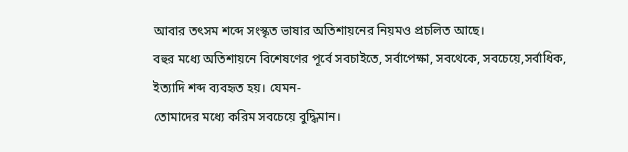আবার তৎসম শব্দে সংস্কৃত ভাষার অতিশায়নের নিয়মও প্রচলিত আছে।
বহুর মধ্যে অতিশায়নে বিশেষণের পূর্বে সবচাইতে, সর্বাপেক্ষা, সবথেকে, সবচেয়ে,সর্বাধিক, ইত্যাদি শব্দ ব্যবহৃত হয়। যেমন-
তোমাদের মধ্যে করিম সবচেয়ে বুদ্ধিমান।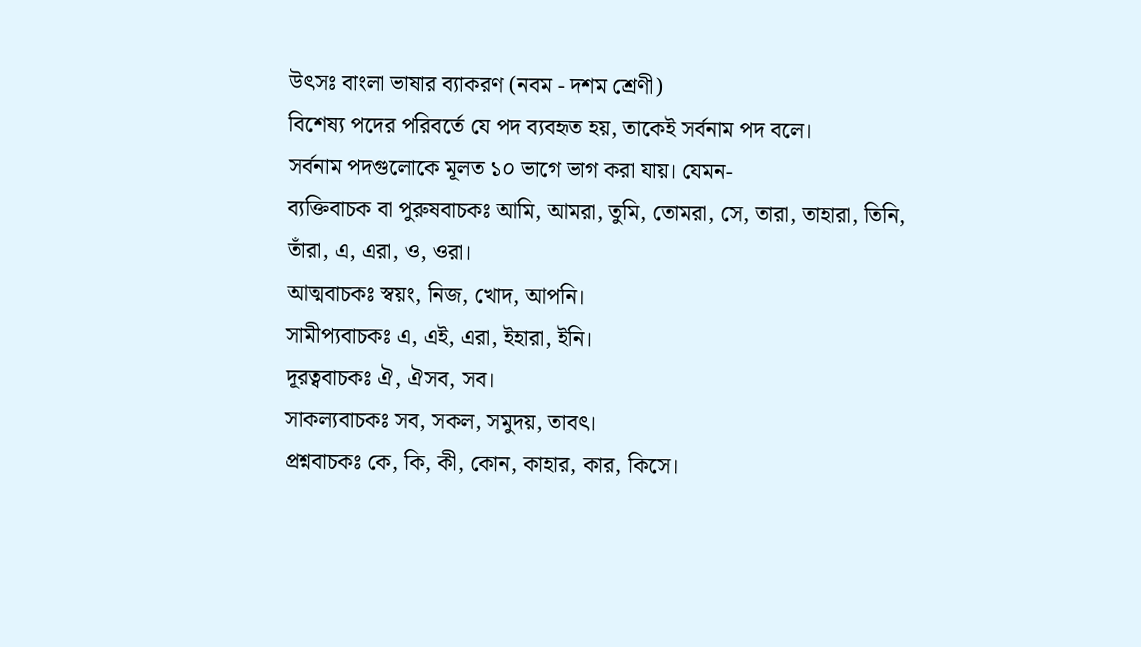উৎসঃ বাংলা ভাষার ব্যাকরণ (নবম - দশম শ্রেণী)
বিশেষ্য পদের পরিবর্তে যে পদ ব্যবহৃত হয়, তাকেই সর্বনাম পদ বলে।
সর্বনাম পদগুলোকে মূলত ১০ ভাগে ভাগ করা যায়। যেমন-
ব্যক্তিবাচক বা পুরুষবাচকঃ আমি, আমরা, তুমি, তোমরা, সে, তারা, তাহারা, তিনি, তাঁরা, এ, এরা, ও, ওরা।
আত্মবাচকঃ স্বয়ং, নিজ, খোদ, আপনি।
সামীপ্যবাচকঃ এ, এই, এরা, ইহারা, ইনি।
দূরত্ববাচকঃ ঐ, ঐসব, সব।
সাকল্যবাচকঃ সব, সকল, সমুদয়, তাবৎ।
প্রশ্নবাচকঃ কে, কি, কী, কোন, কাহার, কার, কিসে।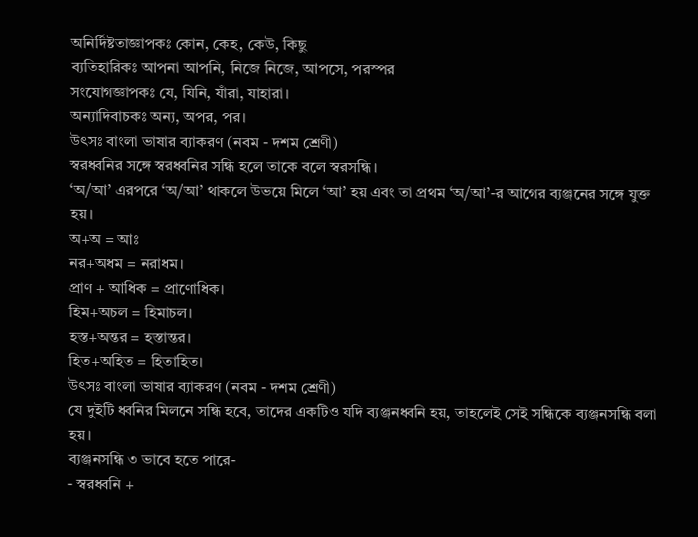অনির্দিষ্টতাজ্ঞাপকঃ কোন, কেহ, কেউ, কিছু
ব্যতিহারিকঃ আপনা আপনি, নিজে নিজে, আপসে, পরস্পর
সংযোগজ্ঞাপকঃ যে, যিনি, যাঁরা, যাহারা।
অন্যাদিবাচকঃ অন্য, অপর, পর।
উৎসঃ বাংলা ভাষার ব্যাকরণ (নবম - দশম শ্রেণী)
স্বরধ্বনির সঙ্গে স্বরধ্বনির সন্ধি হলে তাকে বলে স্বরসন্ধি।
‘অ/আ’ এরপরে ‘অ/আ’ থাকলে উভয়ে মিলে ‘আ’ হয় এবং তা প্রথম ‘অ/আ’-র আগের ব্যঞ্জনের সঙ্গে যুক্ত হয়।
অ+অ = আঃ
নর+অধম = নরাধম।
প্রাণ + আধিক = প্রাণোধিক।
হিম+অচল = হিমাচল।
হস্ত+অন্তর = হস্তান্তর।
হিত+অহিত = হিতাহিত।
উৎসঃ বাংলা ভাষার ব্যাকরণ (নবম - দশম শ্রেণী)
যে দুইটি ধ্বনির মিলনে সন্ধি হবে, তাদের একটিও যদি ব্যঞ্জনধ্বনি হয়, তাহলেই সেই সন্ধিকে ব্যঞ্জনসন্ধি বলা হয়।
ব্যঞ্জনসন্ধি ৩ ভাবে হতে পারে-
- স্বরধ্বনি +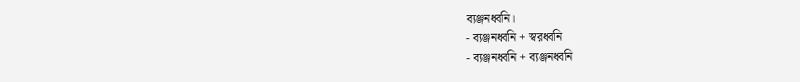ব্যঞ্জনধ্বনি।
- ব্যঞ্জনধ্বনি + স্বরধ্বনি
- ব্যঞ্জনধ্বনি + ব্যঞ্জনধ্বনি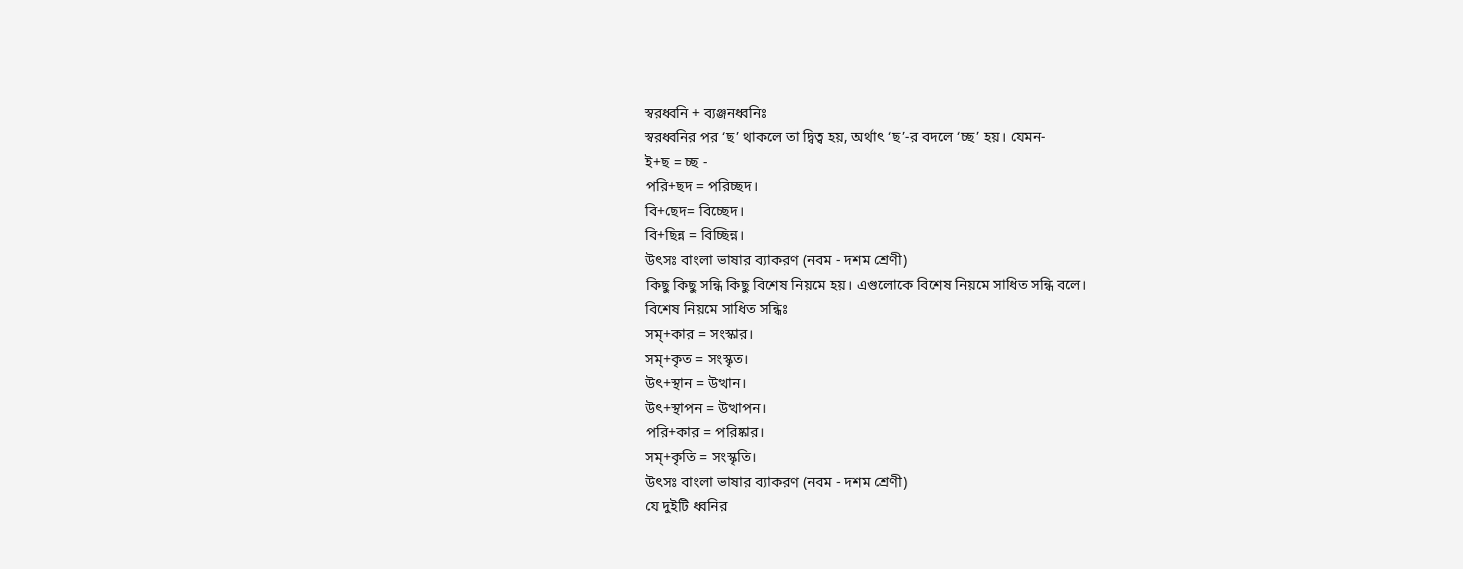স্বরধ্বনি + ব্যঞ্জনধ্বনিঃ
স্বরধ্বনির পর ‘ছ’ থাকলে তা দ্বিত্ব হয়, অর্থাৎ ‘ছ’-র বদলে ‘চ্ছ’ হয়। যেমন-
ই+ছ = চ্ছ -
পরি+ছদ = পরিচ্ছদ।
বি+ছেদ= বিচ্ছেদ।
বি+ছিন্ন = বিচ্ছিন্ন।
উৎসঃ বাংলা ভাষার ব্যাকরণ (নবম - দশম শ্রেণী)
কিছু কিছু সন্ধি কিছু বিশেষ নিয়মে হয়। এগুলোকে বিশেষ নিয়মে সাধিত সন্ধি বলে।
বিশেষ নিয়মে সাধিত সন্ধিঃ
সম্+কার = সংস্কার।
সম্+কৃত = সংস্কৃত।
উৎ+স্থান = উত্থান।
উৎ+স্থাপন = উত্থাপন।
পরি+কার = পরিষ্কার।
সম্+কৃতি = সংস্কৃতি।
উৎসঃ বাংলা ভাষার ব্যাকরণ (নবম - দশম শ্রেণী)
যে দুইটি ধ্বনির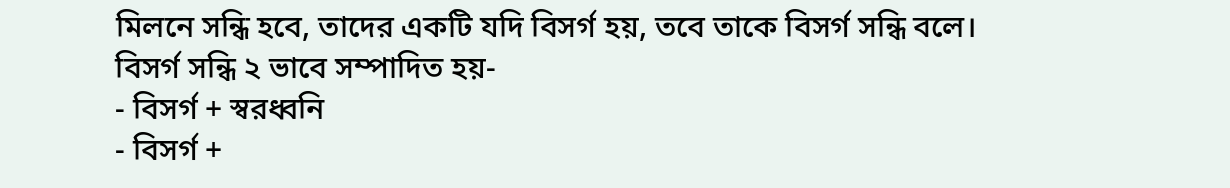মিলনে সন্ধি হবে, তাদের একটি যদি বিসর্গ হয়, তবে তাকে বিসর্গ সন্ধি বলে।
বিসর্গ সন্ধি ২ ভাবে সম্পাদিত হয়-
- বিসর্গ + স্বরধ্বনি
- বিসর্গ +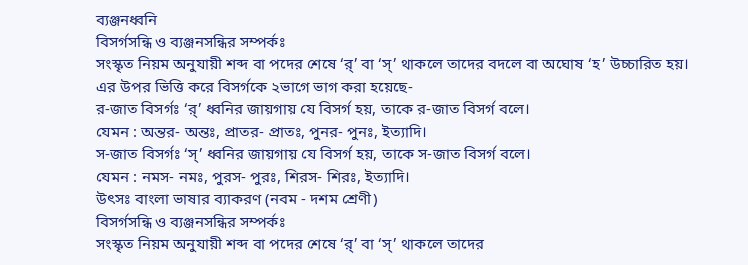ব্যঞ্জনধ্বনি
বিসর্গসন্ধি ও ব্যঞ্জনসন্ধির সম্পর্কঃ
সংস্কৃত নিয়ম অনুযায়ী শব্দ বা পদের শেষে ‘র্’ বা ‘স্’ থাকলে তাদের বদলে বা অঘোষ ‘হ’ উচ্চারিত হয়।
এর উপর ভিত্তি করে বিসর্গকে ২ভাগে ভাগ করা হয়েছে-
র-জাত বিসর্গঃ ‘র্’ ধ্বনির জায়গায় যে বিসর্গ হয়, তাকে র-জাত বিসর্গ বলে।
যেমন : অন্তর- অন্তঃ, প্রাতর- প্রাতঃ, পুনর- পুনঃ, ইত্যাদি।
স-জাত বিসর্গঃ ‘স্’ ধ্বনির জায়গায় যে বিসর্গ হয়, তাকে স-জাত বিসর্গ বলে।
যেমন : নমস- নমঃ, পুরস- পুরঃ, শিরস- শিরঃ, ইত্যাদি।
উৎসঃ বাংলা ভাষার ব্যাকরণ (নবম - দশম শ্রেণী)
বিসর্গসন্ধি ও ব্যঞ্জনসন্ধির সম্পর্কঃ
সংস্কৃত নিয়ম অনুযায়ী শব্দ বা পদের শেষে ‘র্’ বা ‘স্’ থাকলে তাদের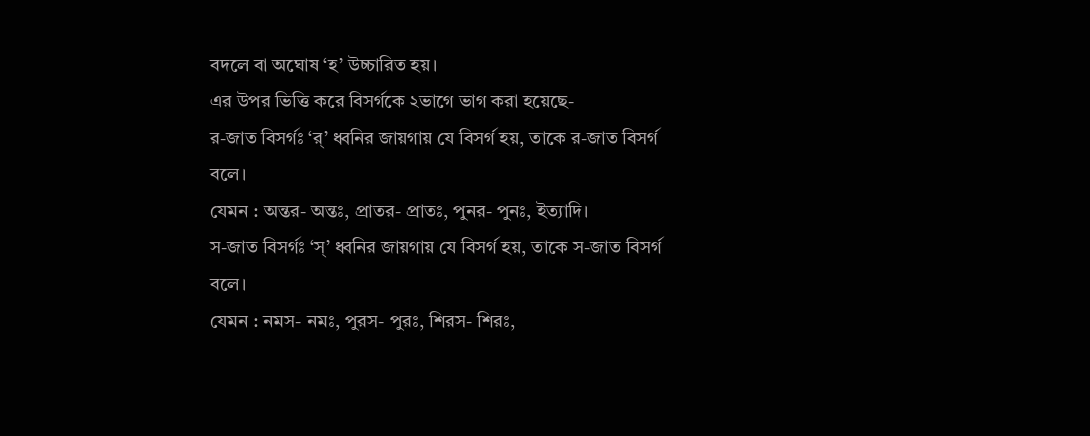বদলে বা অঘোষ ‘হ’ উচ্চারিত হয়।
এর উপর ভিত্তি করে বিসর্গকে ২ভাগে ভাগ করা হয়েছে-
র-জাত বিসর্গঃ ‘র্’ ধ্বনির জায়গায় যে বিসর্গ হয়, তাকে র-জাত বিসর্গ বলে।
যেমন : অন্তর- অন্তঃ, প্রাতর- প্রাতঃ, পুনর- পুনঃ, ইত্যাদি।
স-জাত বিসর্গঃ ‘স্’ ধ্বনির জায়গায় যে বিসর্গ হয়, তাকে স-জাত বিসর্গ বলে।
যেমন : নমস- নমঃ, পুরস- পুরঃ, শিরস- শিরঃ,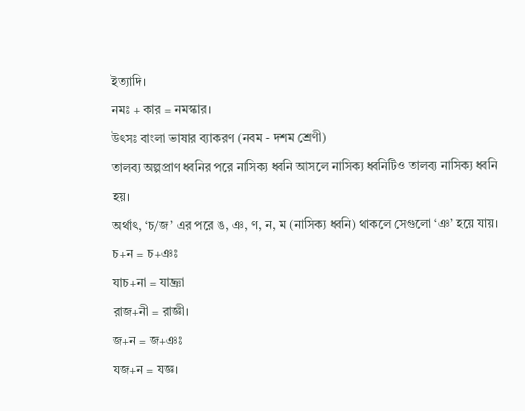ইত্যাদি।
নমঃ + কার = নমস্কার।
উৎসঃ বাংলা ভাষার ব্যাকরণ (নবম - দশম শ্রেণী)
তালব্য অল্পপ্রাণ ধ্বনির পরে নাসিক্য ধ্বনি আসলে নাসিক্য ধ্বনিটিও তালব্য নাসিক্য ধ্বনি হয়।
অর্থাৎ, ‘চ/জ’ এর পরে ঙ, ঞ, ণ, ন, ম (নাসিক্য ধ্বনি) থাকলে সেগুলো ‘ঞ’ হয়ে যায়।
চ+ন = চ+ঞঃ
যাচ+না = যাচ্ঞা
রাজ+নী = রাজ্ঞী।
জ+ন = জ+ঞঃ
যজ+ন = যজ্ঞ।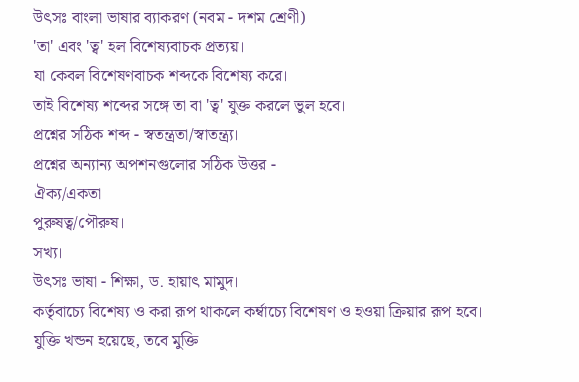উৎসঃ বাংলা ভাষার ব্যাকরণ (নবম - দশম শ্রেণী)
'তা' এবং 'ত্ব' হল বিশেষ্যবাচক প্রত্যয়।
যা কেবল বিশেষণবাচক শব্দকে বিশেষ্য করে।
তাই বিশেষ্য শব্দের সঙ্গে তা বা 'ত্ব' যুক্ত করলে ভুল হবে।
প্রশ্নের সঠিক শব্দ - স্বতন্ত্রতা/স্বাতন্ত্র্য।
প্রশ্নের অন্যান্য অপশনগুলোর সঠিক উত্তর -
ঐক্য/একতা
পুরুষত্ব/পৌরুষ।
সখ্য।
উৎসঃ ভাষা - শিক্ষা, ড. হায়াৎ মামুদ।
কর্তৃবাচ্যে বিশেষ্য ও করা রূপ থাকলে কর্ম্বাচ্যে বিশেষণ ও হওয়া ক্রিয়ার রূপ হবে।
যুক্তি খন্ডন হয়েছে, তবে মুক্তি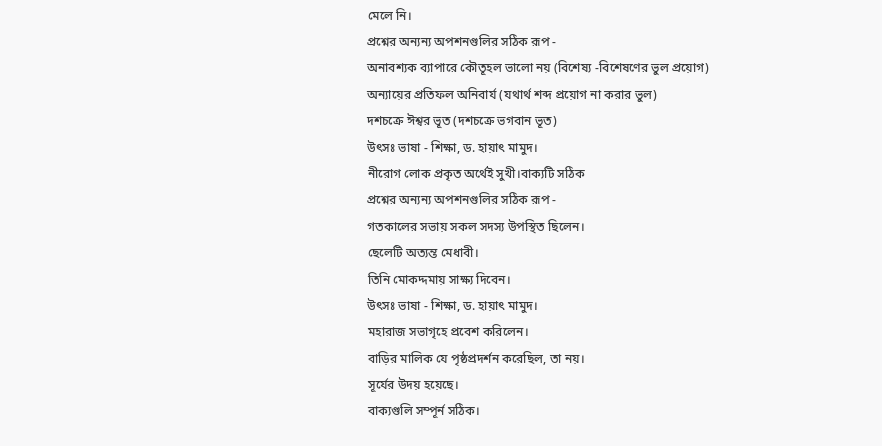মেলে নি।
প্রশ্নের অন্যন্য অপশনগুলির সঠিক রূপ -
অনাবশ্যক ব্যাপারে কৌতূহল ভালো নয় (বিশেষ্য -বিশেষণের ভুল প্রয়োগ)
অন্যায়ের প্রতিফল অনিবার্য (যথার্থ শব্দ প্রয়োগ না করার ভুল)
দশচক্রে ঈশ্বর ভূত (দশচক্রে ভগবান ভূত)
উৎসঃ ভাষা - শিক্ষা, ড. হায়াৎ মামুদ।
নীরোগ লোক প্রকৃত অর্থেই সুখী।বাক্যটি সঠিক
প্রশ্নের অন্যন্য অপশনগুলির সঠিক রূপ -
গতকালের সভায় সকল সদস্য উপস্থিত ছিলেন।
ছেলেটি অত্যন্ত মেধাবী।
তিনি মোকদ্দমায় সাক্ষ্য দিবেন।
উৎসঃ ভাষা - শিক্ষা, ড. হায়াৎ মামুদ।
মহারাজ সভাগৃহে প্রবেশ করিলেন।
বাড়ির মালিক যে পৃষ্ঠপ্রদর্শন করেছিল, তা নয়।
সূর্যের উদয় হয়েছে।
বাক্যগুলি সম্পূর্ন সঠিক।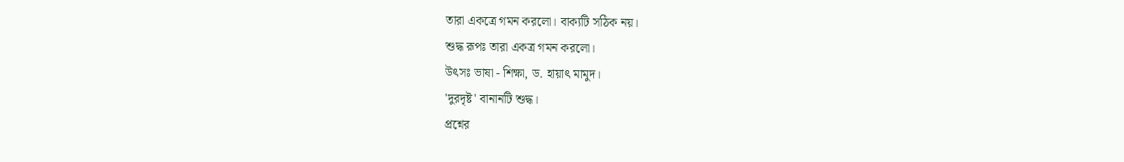তারা একত্রে গমন করলো। বাক্যটি সঠিক নয়।
শুদ্ধ রূপঃ তারা একত্র গমন করলো।
উৎসঃ ভাষা - শিক্ষা, ড. হায়াৎ মামুদ।
'দুরদৃষ্ট' বানানটি শুদ্ধ।
প্রশ্নের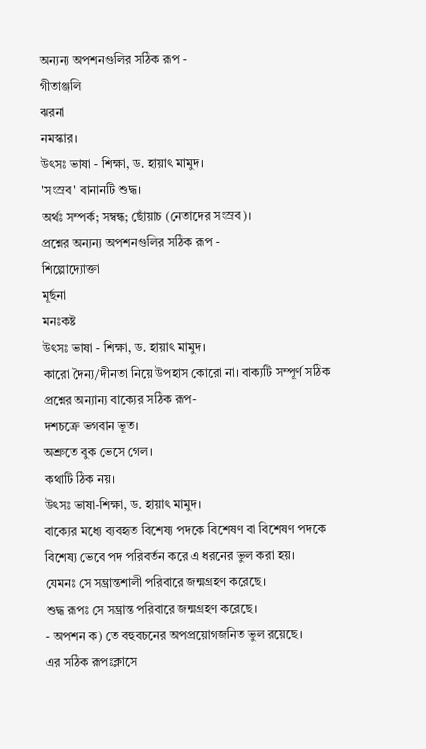অন্যন্য অপশনগুলির সঠিক রূপ -
গীতাঞ্জলি
ঝরনা
নমস্কার।
উৎসঃ ভাষা - শিক্ষা, ড. হায়াৎ মামুদ।
'সংস্রব' বানানটি শুদ্ধ।
অর্থঃ সম্পর্ক; সম্বন্ধ; ছোঁয়াচ (নেতাদের সংস্রব)।
প্রশ্নের অন্যন্য অপশনগুলির সঠিক রূপ -
শিল্পোদ্যোক্তা
মূর্ছনা
মনঃকষ্ট
উৎসঃ ভাষা - শিক্ষা, ড. হায়াৎ মামুদ।
কারো দৈন্য/দীনতা নিয়ে উপহাস কোরো না। বাক্যটি সম্পূর্ণ সঠিক
প্রশ্নের অন্যান্য বাক্যের সঠিক রূপ-
দশচক্রে ভগবান ভূত।
অশ্রুতে বুক ভেসে গেল।
কথাটি ঠিক নয়।
উৎসঃ ভাষা-শিক্ষা, ড. হায়াৎ মামুদ।
বাক্যের মধ্যে ব্যবহৃত বিশেষ্য পদকে বিশেষণ বা বিশেষণ পদকে বিশেষ্য ভেবে পদ পরিবর্তন করে এ ধরনের ভুল করা হয়।
যেমনঃ সে সম্ভ্রান্তশালী পরিবারে জন্মগ্রহণ করেছে।
শুদ্ধ রূপঃ সে সম্ভ্রান্ত পরিবারে জন্মগ্রহণ করেছে।
- অপশন ক) তে বহুবচনের অপপ্রয়োগজনিত ভুল রয়েছে।
এর সঠিক রূপঃক্লাসে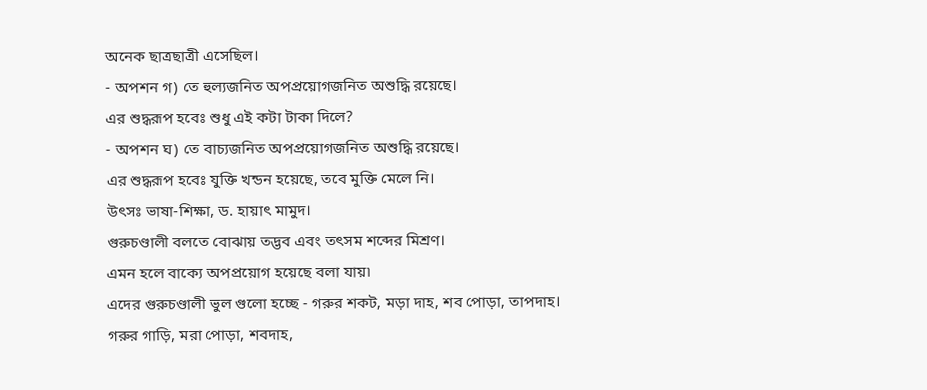অনেক ছাত্রছাত্রী এসেছিল।
- অপশন গ) তে হুল্যজনিত অপপ্রয়োগজনিত অশুদ্ধি রয়েছে।
এর শুদ্ধরূপ হবেঃ শুধু এই কটা টাকা দিলে?
- অপশন ঘ) তে বাচ্যজনিত অপপ্রয়োগজনিত অশুদ্ধি রয়েছে।
এর শুদ্ধরূপ হবেঃ যুক্তি খন্ডন হয়েছে, তবে মুক্তি মেলে নি।
উৎসঃ ভাষা-শিক্ষা, ড. হায়াৎ মামুদ।
গুরুচণ্ডালী বলতে বোঝায় তদ্ভব এবং তৎসম শব্দের মিশ্রণ।
এমন হলে বাক্যে অপপ্রয়োগ হয়েছে বলা যায়৷
এদের গুরুচণ্ডালী ভুল গুলো হচ্ছে - গরুর শকট, মড়া দাহ, শব পোড়া, তাপদাহ।
গরুর গাড়ি, মরা পোড়া, শবদাহ,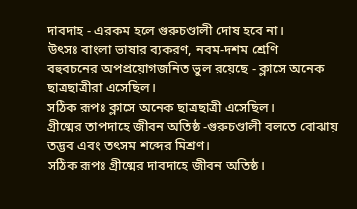দাবদাহ - এরকম হলে গুরুচণ্ডালী দোষ হবে না।
উৎসঃ বাংলা ভাষার ব্যকরণ, নবম-দশম শ্রেণি
বহুবচনের অপপ্রয়োগজনিত ভুল রয়েছে - ক্লাসে অনেক ছাত্রছাত্রীরা এসেছিল।
সঠিক রূপঃ ক্লাসে অনেক ছাত্রছাত্রী এসেছিল।
গ্রীষ্মের তাপদাহে জীবন অতিষ্ঠ -গুরুচণ্ডালী বলতে বোঝায় তদ্ভব এবং তৎসম শব্দের মিশ্রণ।
সঠিক রূপঃ গ্রীষ্মের দাবদাহে জীবন অতিষ্ঠ।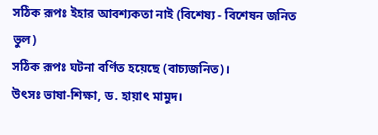সঠিক রূপঃ ইহার আবশ্যকতা নাই (বিশেষ্য - বিশেষন জনিত ভুল)
সঠিক রূপঃ ঘটনা বর্ণিত হয়েছে (বাচ্যজনিত)।
উৎসঃ ভাষা-শিক্ষা, ড. হায়াৎ মামুদ।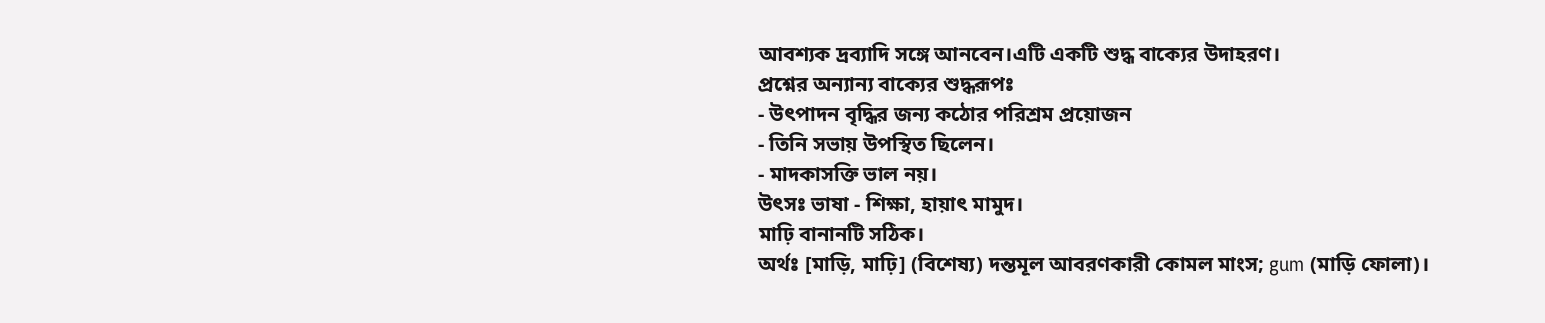আবশ্যক দ্রব্যাদি সঙ্গে আনবেন।এটি একটি শুদ্ধ বাক্যের উদাহরণ।
প্রশ্নের অন্যান্য বাক্যের শুদ্ধরূপঃ
- উৎপাদন বৃদ্ধির জন্য কঠোর পরিশ্রম প্রয়োজন
- তিনি সভায় উপস্থিত ছিলেন।
- মাদকাসক্তি ভাল নয়।
উৎসঃ ভাষা - শিক্ষা, হায়াৎ মামুদ।
মাঢ়ি বানানটি সঠিক।
অর্থঃ [মাড়ি, মাঢ়ি] (বিশেষ্য) দন্তমূল আবরণকারী কোমল মাংস; gum (মাড়ি ফোলা)।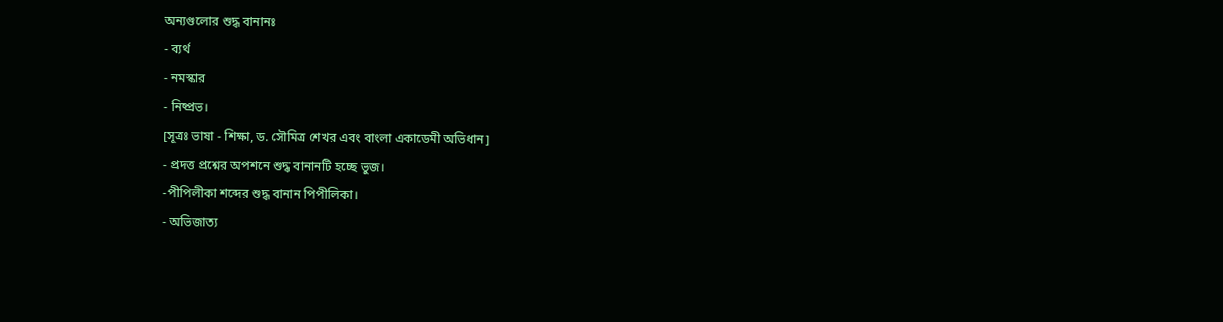অন্যগুলোর শুদ্ধ বানানঃ
- ব্যর্থ
- নমস্কার
- নিষ্প্রভ।
[সূত্রঃ ভাষা - শিক্ষা, ড. সৌমিত্র শেখর এবং বাংলা একাডেমী অভিধান]
- প্রদত্ত প্রশ্নের অপশনে শুদ্ধ বানানটি হচ্ছে ভুজ।
-পীপিলীকা শব্দের শুদ্ধ বানান পিপীলিকা।
- অভিজাত্য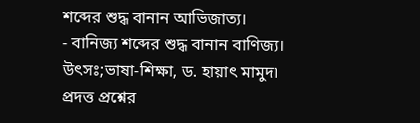শব্দের শুদ্ধ বানান আভিজাত্য।
- বানিজ্য শব্দের শুদ্ধ বানান বাণিজ্য।
উৎসঃ;ভাষা-শিক্ষা, ড. হায়াৎ মামুদ৷
প্রদত্ত প্রশ্নের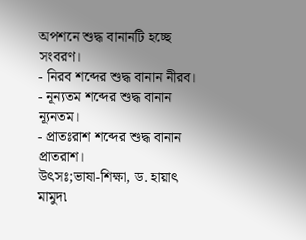অপশনে শুদ্ধ বানানটি হচ্ছে সংবরণ।
- নিরব শব্দের শুদ্ধ বানান নীরব।
- নূন্যতম শব্দের শুদ্ধ বানান ন্যূনতম।
- প্রাতঃরাশ শব্দের শুদ্ধ বানান প্রাতরাশ।
উৎসঃ;ভাষা-শিক্ষা, ড. হায়াৎ মামুদ৷